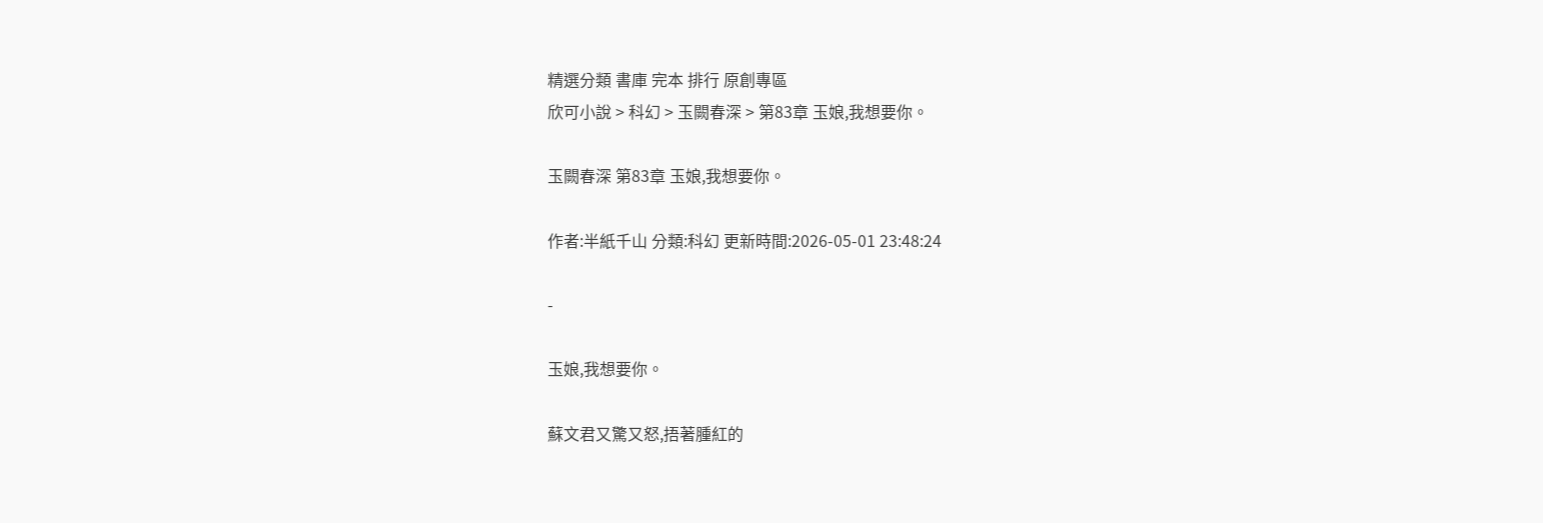精選分類 書庫 完本 排行 原創專區
欣可小說 > 科幻 > 玉闕春深 > 第83章 玉娘,我想要你。

玉闕春深 第83章 玉娘,我想要你。

作者:半紙千山 分類:科幻 更新時間:2026-05-01 23:48:24

-

玉娘,我想要你。

蘇文君又驚又怒,捂著腫紅的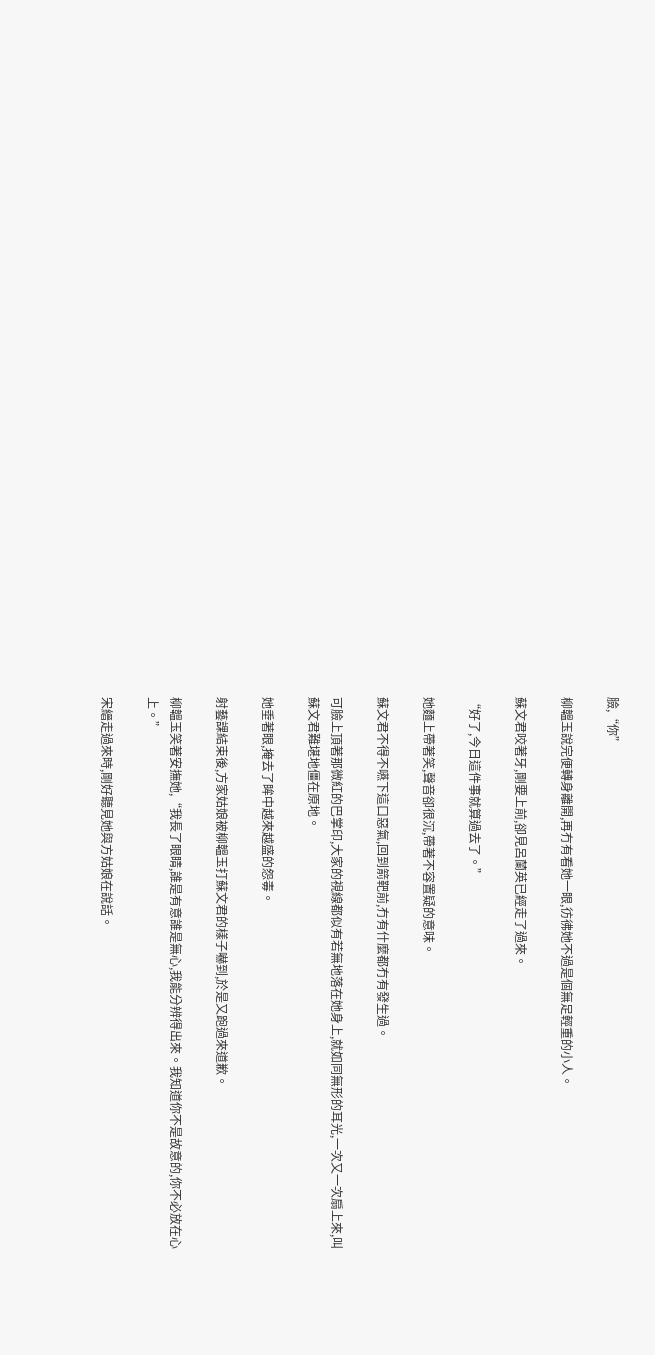臉,“你”

柳韞玉說完便轉身離開,再冇有看她一眼,彷彿她不過是個無足輕重的小人。

蘇文君咬著牙,剛要上前,卻見呂蘭英已經走了過來。

“好了,今日這件事就算過去了。”

她麵上帶著笑,聲音卻很沉,帶著不容置疑的意味。

蘇文君不得不嚥下這口惡氣,回到箭靶前,冇有什麼都冇有發生過。

可臉上頂著那微紅的巴掌印,大家的視線都似有若無地落在她身上,就如同無形的耳光,一次又一次扇上來,叫蘇文君難堪地僵在原地。

她垂著眼,掩去了眸中越來越盛的怨毒。

射藝課結束後,方家姑娘被柳韞玉打蘇文君的樣子嚇到,於是又跑過來道歉。

柳韞玉笑著安撫她,“我長了眼睛,誰是有意誰是無心,我能分辨得出來。我知道你不是故意的,你不必放在心上。”

宋縉走過來時,剛好聽見她與方姑娘在說話。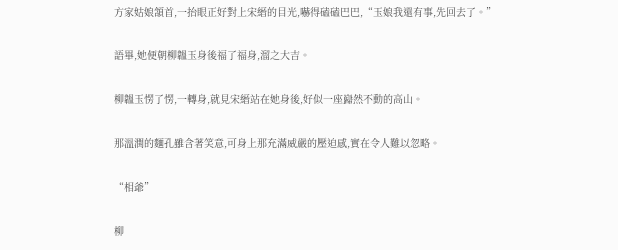方家姑娘頷首,一抬眼正好對上宋縉的目光,嚇得磕磕巴巴,“玉娘我還有事,先回去了。”

語畢,她便朝柳韞玉身後福了福身,溜之大吉。

柳韞玉愣了愣,一轉身,就見宋縉站在她身後,好似一座巋然不動的高山。

那溫潤的麵孔雖含著笑意,可身上那充滿威嚴的壓迫感,實在令人難以忽略。

“相爺”

柳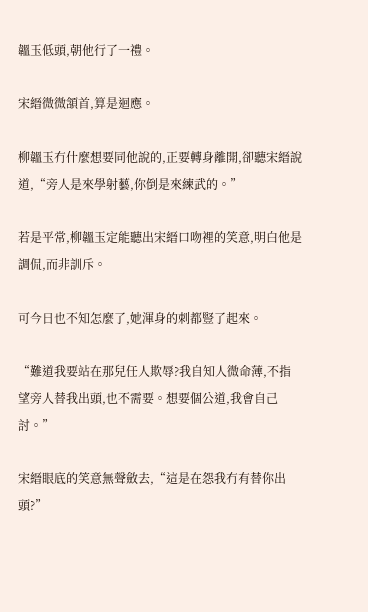韞玉低頭,朝他行了一禮。

宋縉微微頷首,算是迴應。

柳韞玉冇什麼想要同他說的,正要轉身離開,卻聽宋縉說道,“旁人是來學射藝,你倒是來練武的。”

若是平常,柳韞玉定能聽出宋縉口吻裡的笑意,明白他是調侃,而非訓斥。

可今日也不知怎麼了,她渾身的刺都豎了起來。

“難道我要站在那兒任人欺辱?我自知人微命薄,不指望旁人替我出頭,也不需要。想要個公道,我會自己討。”

宋縉眼底的笑意無聲斂去,“這是在怨我冇有替你出頭?”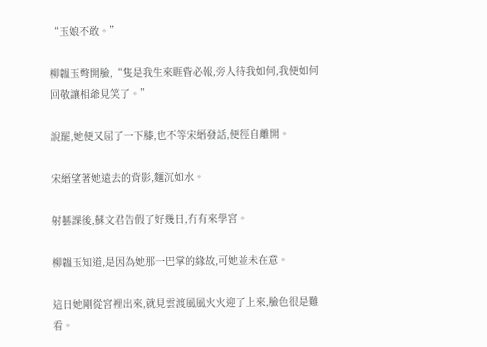“玉娘不敢。”

柳韞玉彆開臉,“隻是我生來睚眥必報,旁人待我如何,我便如何回敬讓相爺見笑了。”

說罷,她便又屈了一下膝,也不等宋縉發話,便徑自離開。

宋縉望著她遠去的背影,麵沉如水。

射藝課後,蘇文君告假了好幾日,冇有來學宮。

柳韞玉知道,是因為她那一巴掌的緣故,可她並未在意。

這日她剛從宮裡出來,就見雲渡風風火火迎了上來,臉色很是難看。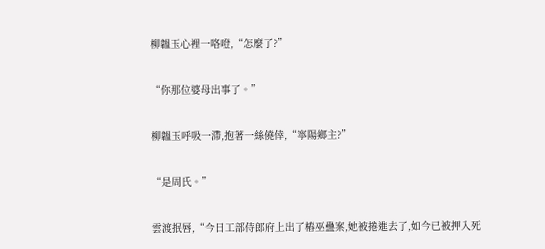柳韞玉心裡一咯噔,“怎麼了?”

“你那位婆母出事了。”

柳韞玉呼吸一滯,抱著一絲僥倖,“寧陽鄉主?”

“是周氏。”

雲渡抿唇,“今日工部侍郎府上出了樁巫蠱案,她被捲進去了,如今已被押入死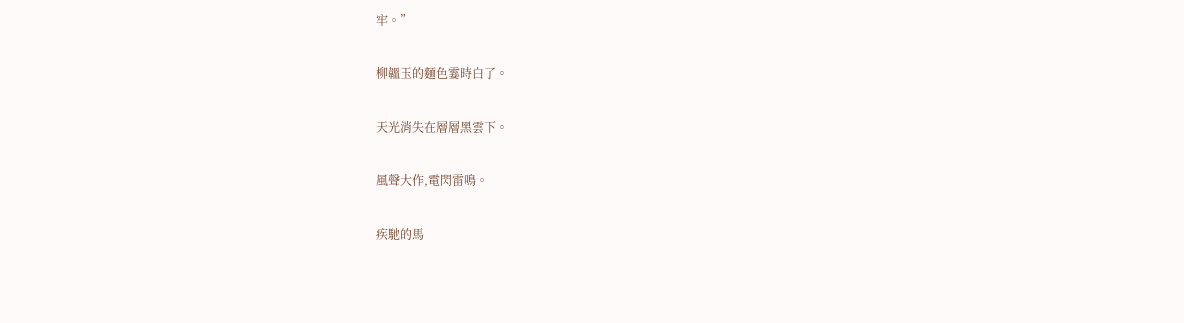牢。”

柳韞玉的麵色霎時白了。

天光消失在層層黑雲下。

風聲大作,電閃雷鳴。

疾馳的馬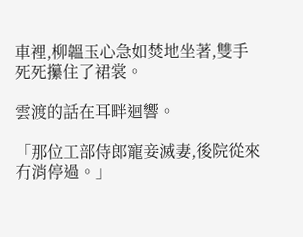車裡,柳韞玉心急如焚地坐著,雙手死死攥住了裙裳。

雲渡的話在耳畔迴響。

「那位工部侍郎寵妾滅妻,後院從來冇消停過。」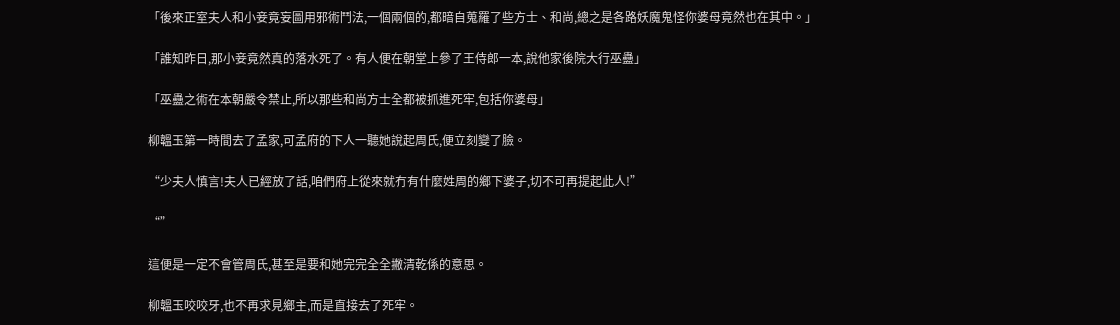「後來正室夫人和小妾竟妄圖用邪術鬥法,一個兩個的,都暗自蒐羅了些方士、和尚,總之是各路妖魔鬼怪你婆母竟然也在其中。」

「誰知昨日,那小妾竟然真的落水死了。有人便在朝堂上參了王侍郎一本,說他家後院大行巫蠱」

「巫蠱之術在本朝嚴令禁止,所以那些和尚方士全都被抓進死牢,包括你婆母」

柳韞玉第一時間去了孟家,可孟府的下人一聽她說起周氏,便立刻變了臉。

“少夫人慎言!夫人已經放了話,咱們府上從來就冇有什麼姓周的鄉下婆子,切不可再提起此人!”

“”

這便是一定不會管周氏,甚至是要和她完完全全撇清乾係的意思。

柳韞玉咬咬牙,也不再求見鄉主,而是直接去了死牢。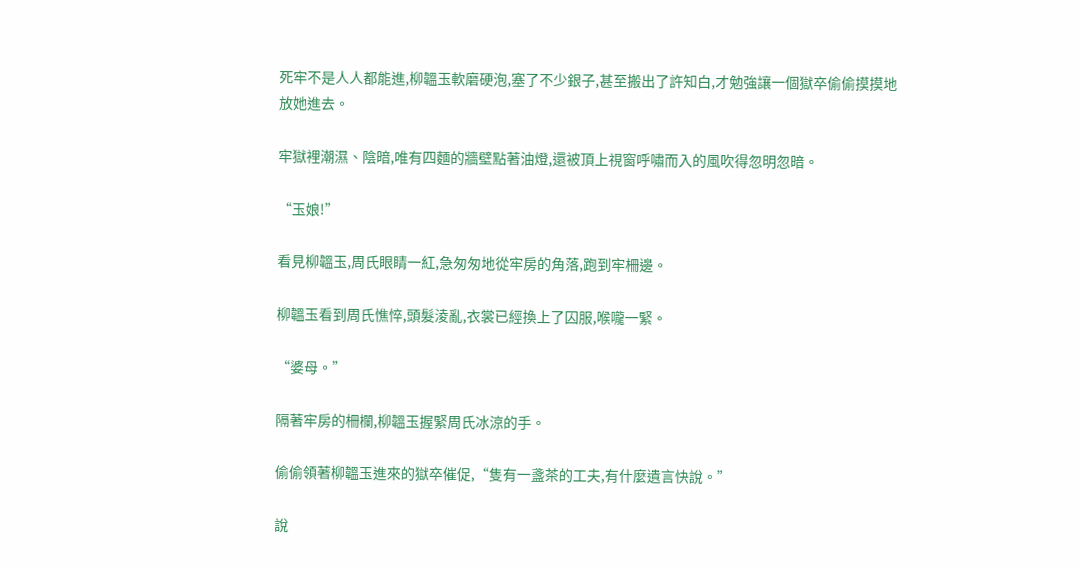死牢不是人人都能進,柳韞玉軟磨硬泡,塞了不少銀子,甚至搬出了許知白,才勉強讓一個獄卒偷偷摸摸地放她進去。

牢獄裡潮濕、陰暗,唯有四麵的牆壁點著油燈,還被頂上視窗呼嘯而入的風吹得忽明忽暗。

“玉娘!”

看見柳韞玉,周氏眼睛一紅,急匆匆地從牢房的角落,跑到牢柵邊。

柳韞玉看到周氏憔悴,頭髮淩亂,衣裳已經換上了囚服,喉嚨一緊。

“婆母。”

隔著牢房的柵欄,柳韞玉握緊周氏冰涼的手。

偷偷領著柳韞玉進來的獄卒催促,“隻有一盞茶的工夫,有什麼遺言快說。”

說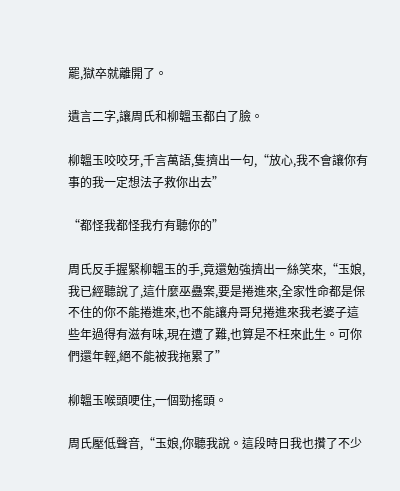罷,獄卒就離開了。

遺言二字,讓周氏和柳韞玉都白了臉。

柳韞玉咬咬牙,千言萬語,隻擠出一句,“放心,我不會讓你有事的我一定想法子救你出去”

“都怪我都怪我冇有聽你的”

周氏反手握緊柳韞玉的手,竟還勉強擠出一絲笑來,“玉娘,我已經聽說了,這什麼巫蠱案,要是捲進來,全家性命都是保不住的你不能捲進來,也不能讓舟哥兒捲進來我老婆子這些年過得有滋有味,現在遭了難,也算是不枉來此生。可你們還年輕,絕不能被我拖累了”

柳韞玉喉頭哽住,一個勁搖頭。

周氏壓低聲音,“玉娘,你聽我說。這段時日我也攢了不少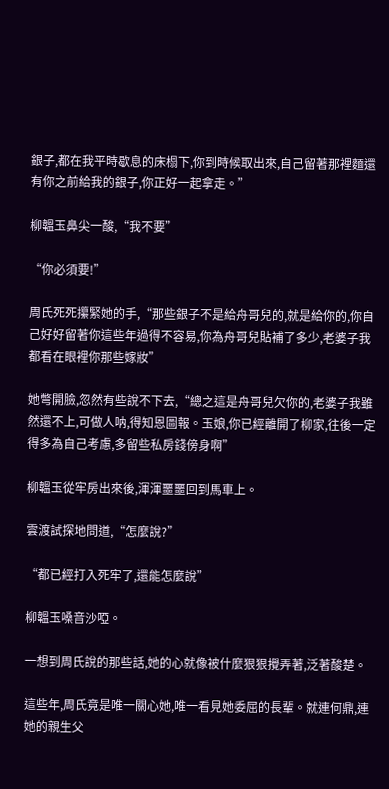銀子,都在我平時歇息的床榻下,你到時候取出來,自己留著那裡麵還有你之前給我的銀子,你正好一起拿走。”

柳韞玉鼻尖一酸,“我不要”

“你必須要!”

周氏死死攥緊她的手,“那些銀子不是給舟哥兒的,就是給你的,你自己好好留著你這些年過得不容易,你為舟哥兒貼補了多少,老婆子我都看在眼裡你那些嫁妝”

她彆開臉,忽然有些說不下去,“總之這是舟哥兒欠你的,老婆子我雖然還不上,可做人呐,得知恩圖報。玉娘,你已經離開了柳家,往後一定得多為自己考慮,多留些私房錢傍身啊”

柳韞玉從牢房出來後,渾渾噩噩回到馬車上。

雲渡試探地問道,“怎麼說?”

“都已經打入死牢了,還能怎麼說”

柳韞玉嗓音沙啞。

一想到周氏說的那些話,她的心就像被什麼狠狠攪弄著,泛著酸楚。

這些年,周氏竟是唯一關心她,唯一看見她委屈的長輩。就連何鼎,連她的親生父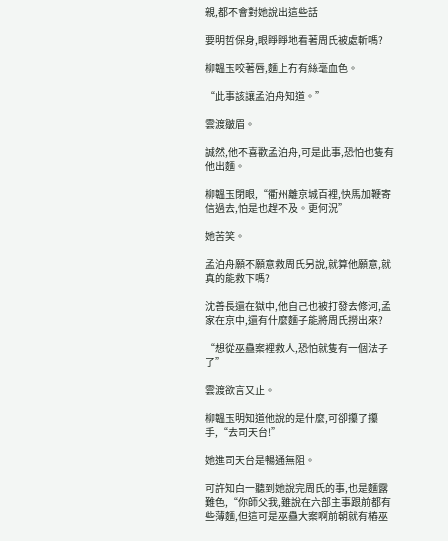親,都不會對她說出這些話

要明哲保身,眼睜睜地看著周氏被處斬嗎?

柳韞玉咬著唇,麵上冇有絲毫血色。

“此事該讓孟泊舟知道。”

雲渡皺眉。

誠然,他不喜歡孟泊舟,可是此事,恐怕也隻有他出麵。

柳韞玉閉眼,“衢州離京城百裡,快馬加鞭寄信過去,怕是也趕不及。更何況”

她苦笑。

孟泊舟願不願意救周氏另說,就算他願意,就真的能救下嗎?

沈善長還在獄中,他自己也被打發去修河,孟家在京中,還有什麼麵子能將周氏撈出來?

“想從巫蠱案裡救人,恐怕就隻有一個法子了”

雲渡欲言又止。

柳韞玉明知道他說的是什麼,可卻攥了攥手,“去司天台!”

她進司天台是暢通無阻。

可許知白一聽到她說完周氏的事,也是麵露難色,“你師父我,雖說在六部主事跟前都有些薄麵,但這可是巫蠱大案啊前朝就有樁巫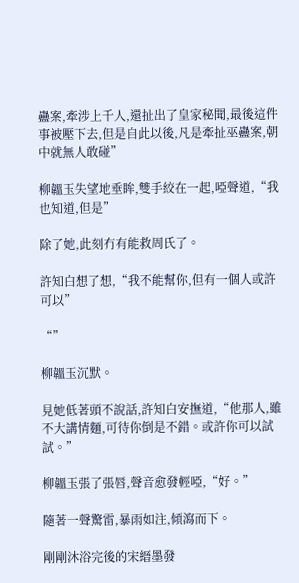蠱案,牽涉上千人,還扯出了皇家秘聞,最後這件事被壓下去,但是自此以後,凡是牽扯巫蠱案,朝中就無人敢碰”

柳韞玉失望地垂眸,雙手絞在一起,啞聲道,“我也知道,但是”

除了她,此刻冇有能救周氏了。

許知白想了想,“我不能幫你,但有一個人或許可以”

“”

柳韞玉沉默。

見她低著頭不說話,許知白安撫道,“他那人,雖不大講情麵,可待你倒是不錯。或許你可以試試。”

柳韞玉張了張唇,聲音愈發輕啞,“好。”

隨著一聲驚雷,暴雨如注,傾瀉而下。

剛剛沐浴完後的宋縉墨發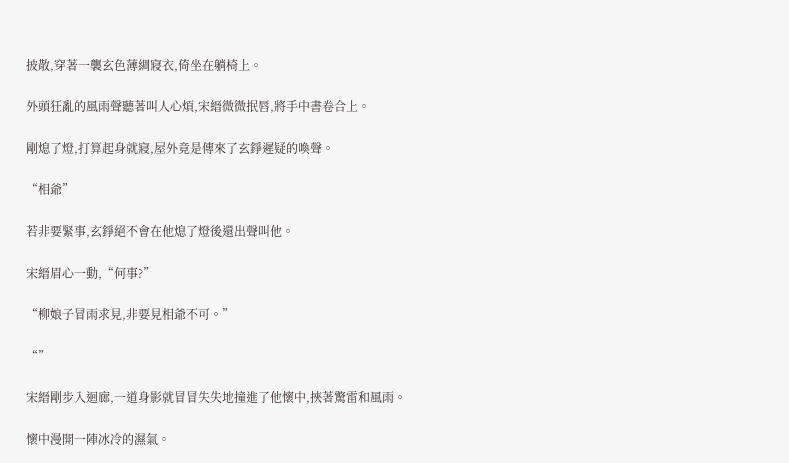披散,穿著一襲玄色薄綢寢衣,倚坐在躺椅上。

外頭狂亂的風雨聲聽著叫人心煩,宋縉微微抿唇,將手中書卷合上。

剛熄了燈,打算起身就寢,屋外竟是傳來了玄錚遲疑的喚聲。

“相爺”

若非要緊事,玄錚絕不會在他熄了燈後還出聲叫他。

宋縉眉心一動,“何事?”

“柳娘子冒雨求見,非要見相爺不可。”

“”

宋縉剛步入迴廊,一道身影就冒冒失失地撞進了他懷中,挾著驚雷和風雨。

懷中漫開一陣冰冷的濕氣。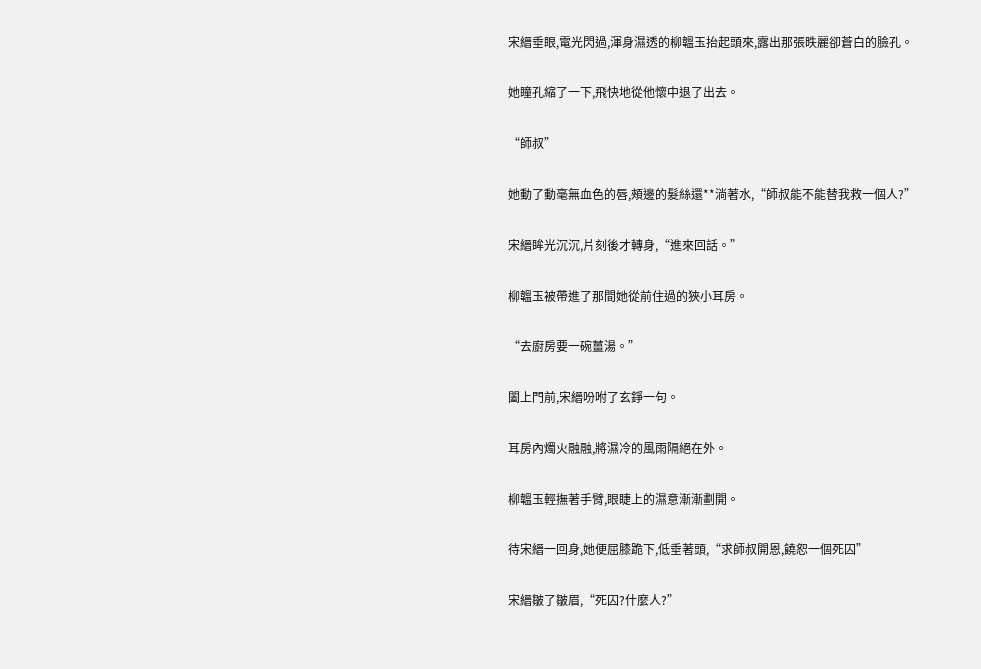宋縉垂眼,電光閃過,渾身濕透的柳韞玉抬起頭來,露出那張昳麗卻蒼白的臉孔。

她瞳孔縮了一下,飛快地從他懷中退了出去。

“師叔”

她動了動毫無血色的唇,頰邊的髮絲還**淌著水,“師叔能不能替我救一個人?”

宋縉眸光沉沉,片刻後才轉身,“進來回話。”

柳韞玉被帶進了那間她從前住過的狹小耳房。

“去廚房要一碗薑湯。”

闔上門前,宋縉吩咐了玄錚一句。

耳房內燭火融融,將濕冷的風雨隔絕在外。

柳韞玉輕撫著手臂,眼睫上的濕意漸漸劃開。

待宋縉一回身,她便屈膝跪下,低垂著頭,“求師叔開恩,饒恕一個死囚”

宋縉皺了皺眉,“死囚?什麼人?”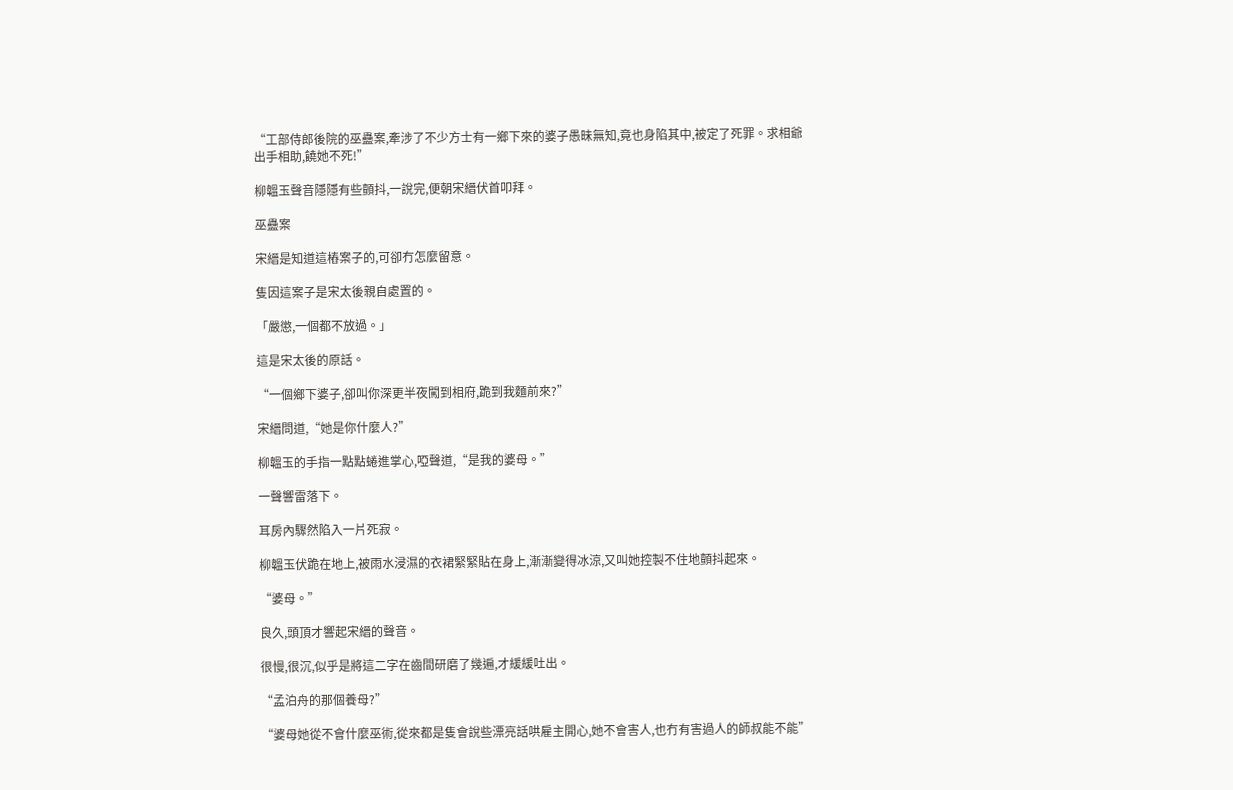“工部侍郎後院的巫蠱案,牽涉了不少方士有一鄉下來的婆子愚昧無知,竟也身陷其中,被定了死罪。求相爺出手相助,饒她不死!”

柳韞玉聲音隱隱有些顫抖,一說完,便朝宋縉伏首叩拜。

巫蠱案

宋縉是知道這樁案子的,可卻冇怎麼留意。

隻因這案子是宋太後親自處置的。

「嚴懲,一個都不放過。」

這是宋太後的原話。

“一個鄉下婆子,卻叫你深更半夜闖到相府,跪到我麵前來?”

宋縉問道,“她是你什麼人?”

柳韞玉的手指一點點蜷進掌心,啞聲道,“是我的婆母。”

一聲響雷落下。

耳房內驟然陷入一片死寂。

柳韞玉伏跪在地上,被雨水浸濕的衣裙緊緊貼在身上,漸漸變得冰涼,又叫她控製不住地顫抖起來。

“婆母。”

良久,頭頂才響起宋縉的聲音。

很慢,很沉,似乎是將這二字在齒間研磨了幾遍,才緩緩吐出。

“孟泊舟的那個養母?”

“婆母她從不會什麼巫術,從來都是隻會說些漂亮話哄雇主開心,她不會害人,也冇有害過人的師叔能不能”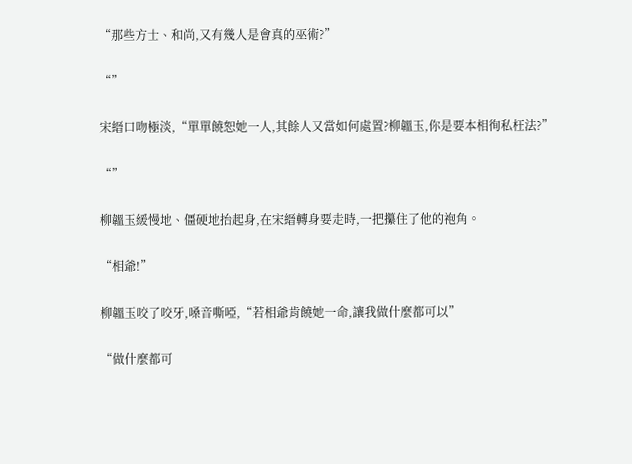“那些方士、和尚,又有幾人是會真的巫術?”

“”

宋縉口吻極淡,“單單饒恕她一人,其餘人又當如何處置?柳韞玉,你是要本相徇私枉法?”

“”

柳韞玉緩慢地、僵硬地抬起身,在宋縉轉身要走時,一把攥住了他的袍角。

“相爺!”

柳韞玉咬了咬牙,嗓音嘶啞,“若相爺肯饒她一命,讓我做什麼都可以”

“做什麼都可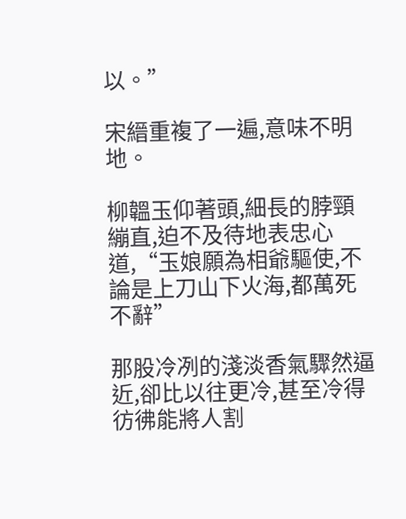以。”

宋縉重複了一遍,意味不明地。

柳韞玉仰著頭,細長的脖頸繃直,迫不及待地表忠心道,“玉娘願為相爺驅使,不論是上刀山下火海,都萬死不辭”

那股冷冽的淺淡香氣驟然逼近,卻比以往更冷,甚至冷得彷彿能將人割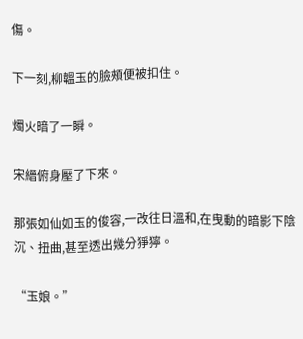傷。

下一刻,柳韞玉的臉頰便被扣住。

燭火暗了一瞬。

宋縉俯身壓了下來。

那張如仙如玉的俊容,一改往日溫和,在曳動的暗影下陰沉、扭曲,甚至透出幾分猙獰。

“玉娘。”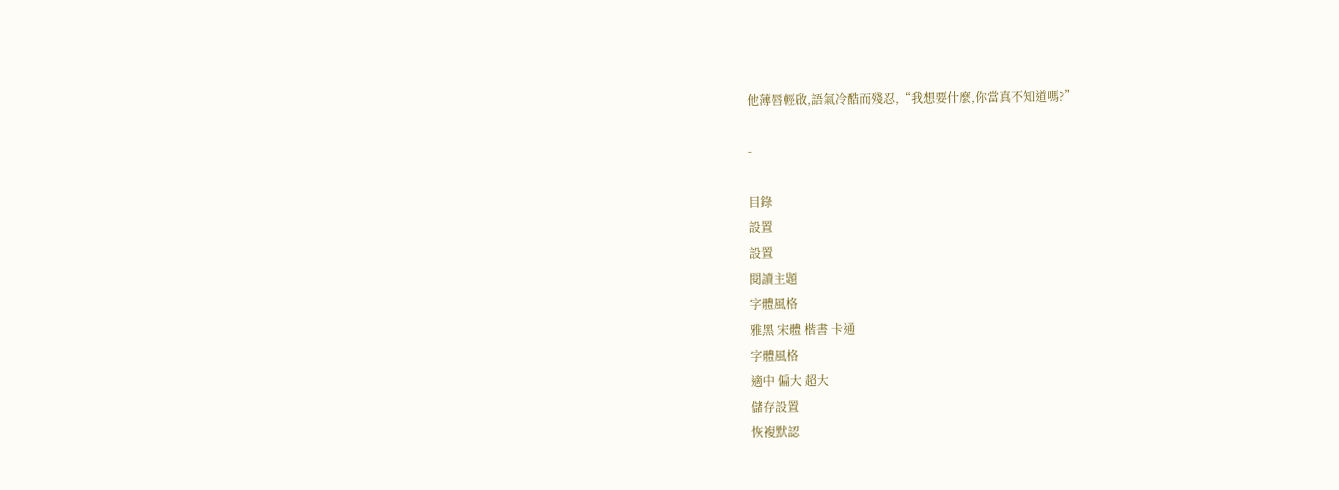他薄唇輕啟,語氣冷酷而殘忍,“我想要什麼,你當真不知道嗎?”

-

目錄
設置
設置
閱讀主題
字體風格
雅黑 宋體 楷書 卡通
字體風格
適中 偏大 超大
儲存設置
恢複默認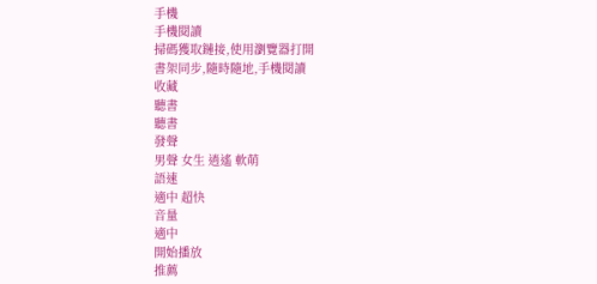手機
手機閱讀
掃碼獲取鏈接,使用瀏覽器打開
書架同步,隨時隨地,手機閱讀
收藏
聽書
聽書
發聲
男聲 女生 逍遙 軟萌
語速
適中 超快
音量
適中
開始播放
推薦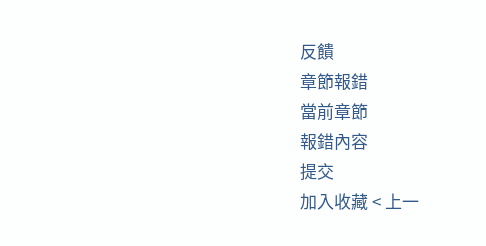反饋
章節報錯
當前章節
報錯內容
提交
加入收藏 < 上一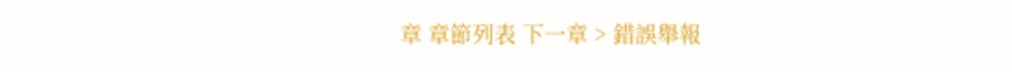章 章節列表 下一章 > 錯誤舉報